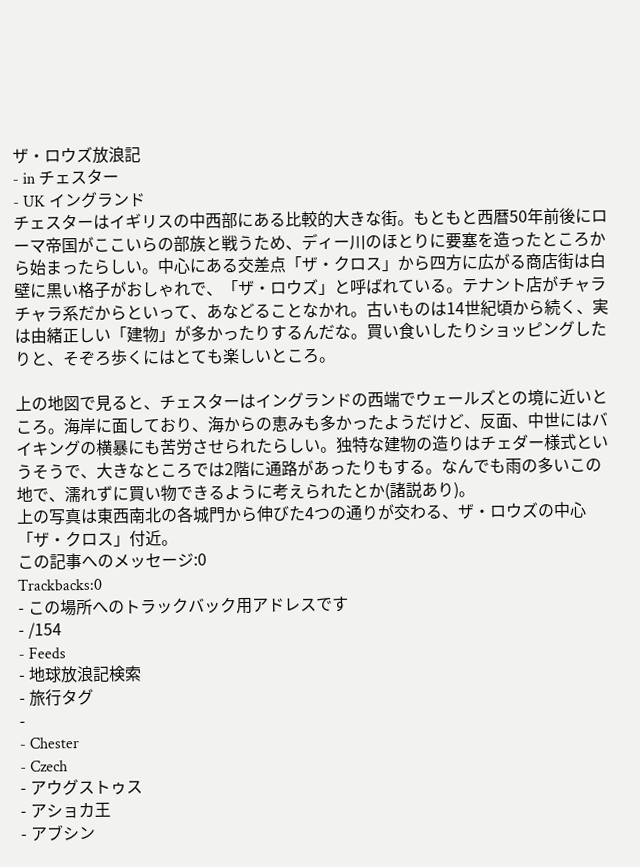ザ・ロウズ放浪記
- in チェスター
- UK イングランド
チェスターはイギリスの中西部にある比較的大きな街。もともと西暦50年前後にローマ帝国がここいらの部族と戦うため、ディー川のほとりに要塞を造ったところから始まったらしい。中心にある交差点「ザ・クロス」から四方に広がる商店街は白壁に黒い格子がおしゃれで、「ザ・ロウズ」と呼ばれている。テナント店がチャラチャラ系だからといって、あなどることなかれ。古いものは14世紀頃から続く、実は由緒正しい「建物」が多かったりするんだな。買い食いしたりショッピングしたりと、そぞろ歩くにはとても楽しいところ。

上の地図で見ると、チェスターはイングランドの西端でウェールズとの境に近いところ。海岸に面しており、海からの恵みも多かったようだけど、反面、中世にはバイキングの横暴にも苦労させられたらしい。独特な建物の造りはチェダー様式というそうで、大きなところでは2階に通路があったりもする。なんでも雨の多いこの地で、濡れずに買い物できるように考えられたとか(諸説あり)。
上の写真は東西南北の各城門から伸びた4つの通りが交わる、ザ・ロウズの中心「ザ・クロス」付近。
この記事へのメッセージ:0
Trackbacks:0
- この場所へのトラックバック用アドレスです
- /154
- Feeds
- 地球放浪記検索
- 旅行タグ
-
- Chester
- Czech
- アウグストゥス
- アショカ王
- アブシン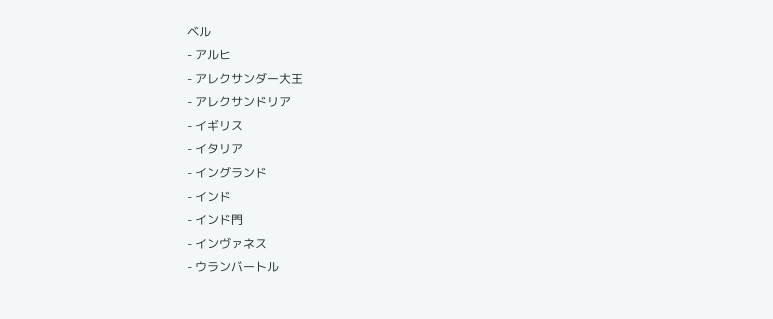ベル
- アルヒ
- アレクサンダー大王
- アレクサンドリア
- イギリス
- イタリア
- イングランド
- インド
- インド門
- インヴァネス
- ウランバートル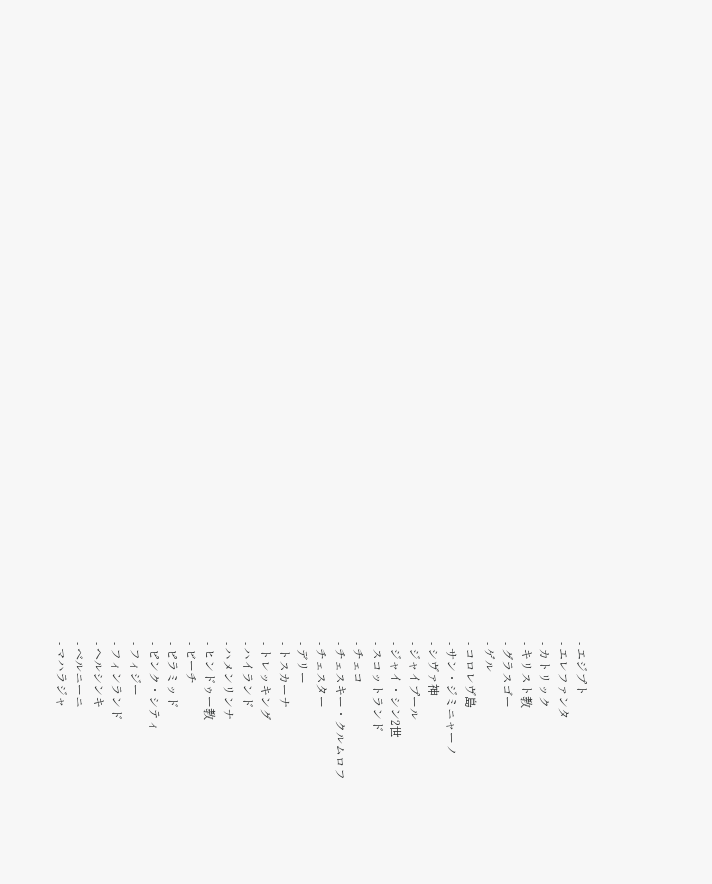- エジプト
- エレファンタ
- カトリック
- キリスト教
- グラスゴー
- ゲル
- コロレヴ島
- サン・ジミニャーノ
- シヴァ神
- ジャイプール
- ジャイ・シン2世
- スコットランド
- チェコ
- チェスキー・クルムロフ
- チェスター
- デリー
- トスカーナ
- トレッキング
- ハイランド
- ハメンリンナ
- ヒンドゥー教
- ビーチ
- ピラミッド
- ピンク・シティ
- フィジー
- フィンランド
- ヘルシンキ
- ベルニーニ
- マハラジャ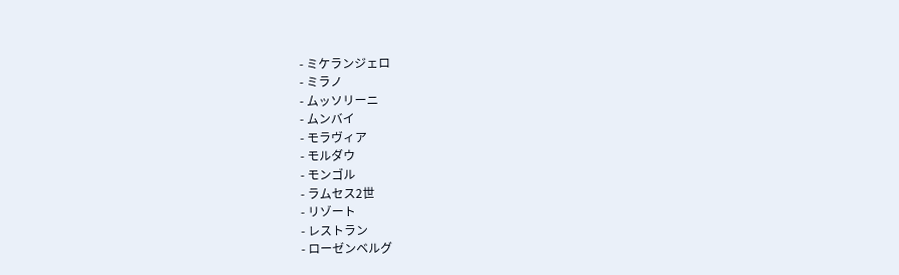- ミケランジェロ
- ミラノ
- ムッソリーニ
- ムンバイ
- モラヴィア
- モルダウ
- モンゴル
- ラムセス2世
- リゾート
- レストラン
- ローゼンベルグ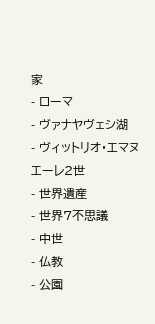家
- ローマ
- ヴァナヤヴェシ湖
- ヴィットリオ・エマヌエーレ2世
- 世界遺産
- 世界7不思議
- 中世
- 仏教
- 公園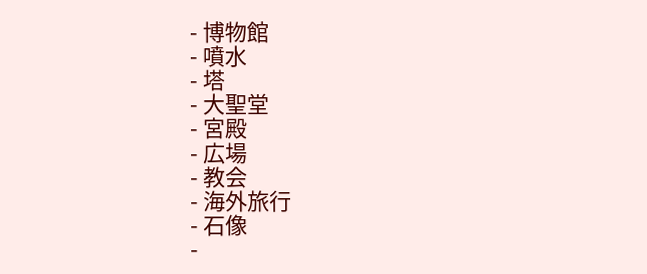- 博物館
- 噴水
- 塔
- 大聖堂
- 宮殿
- 広場
- 教会
- 海外旅行
- 石像
-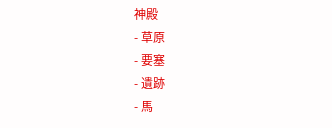神殿
- 草原
- 要塞
- 遺跡
- 馬